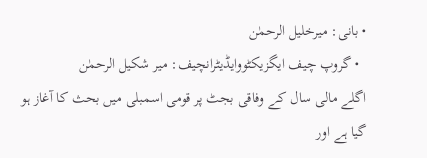• بانی: میرخلیل الرحمٰن
  • گروپ چیف ایگزیکٹووایڈیٹرانچیف: میر شکیل الرحمٰن
اگلے مالی سال کے وفاقی بجٹ پر قومی اسمبلی میں بحث کا آغاز ہو گیا ہے اور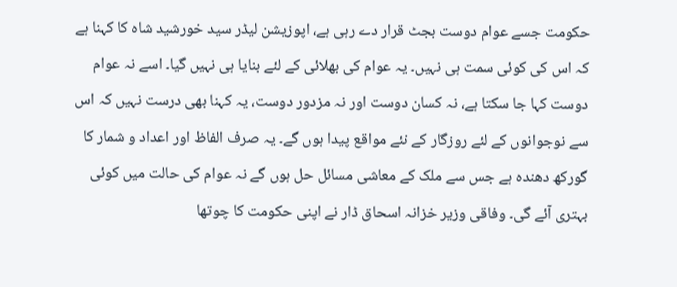حکومت جسے عوام دوست بجٹ قرار دے رہی ہے، اپوزیشن لیڈر سید خورشید شاہ کا کہنا ہے کہ اس کی کوئی سمت ہی نہیں۔ یہ عوام کی بھلائی کے لئے بنایا ہی نہیں گیا۔ اسے نہ عوام دوست کہا جا سکتا ہے، نہ کسان دوست اور نہ مزدور دوست، یہ کہنا بھی درست نہیں کہ اس سے نوجوانوں کے لئے روزگار کے نئے مواقع پیدا ہوں گے۔ یہ صرف الفاظ اور اعداد و شمار کا گورکھ دھندہ ہے جس سے ملک کے معاشی مسائل حل ہوں گے نہ عوام کی حالت میں کوئی بہتری آئے گی۔ وفاقی وزیر خزانہ اسحاق ڈار نے اپنی حکومت کا چوتھا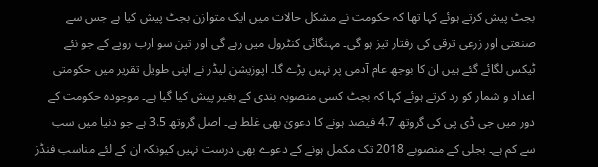بجٹ پیش کرتے ہوئے کہا تھا کہ حکومت نے مشکل حالات میں ایک متوازن بجٹ پیش کیا ہے جس سے صنعتی اور زرعی ترقی کی رفتار تیز ہو گی۔ مہنگائی کنٹرول میں رہے گی اور تین سو ارب روپے کے جو نئے ٹیکس لگائے گئے ہیں ان کا بوجھ عام آدمی پر نہیں پڑے گا۔ اپوزیشن لیڈر نے اپنی طویل تقریر میں حکومتی اعداد و شمار کو رد کرتے ہوئے کہا کہ بجٹ کسی منصوبہ بندی کے بغیر پیش کیا گیا ہے۔ موجودہ حکومت کے دور میں جی ڈی پی کی گروتھ 4.7 فیصد ہونے کا دعویٰ بھی غلط ہے۔ اصل گروتھ 3.5 ہے جو دنیا میں سب سے کم ہے۔ بجلی کے منصوبے 2018 تک مکمل ہونے کے دعوے بھی درست نہیں کیونکہ ان کے لئے مناسب فنڈز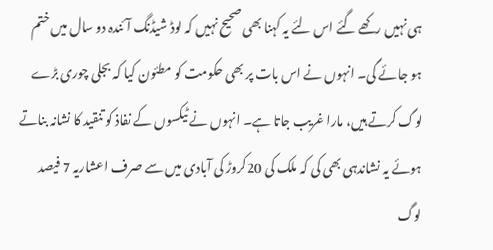ہی نہیں رکھے گئے اس لئے یہ کہنا بھی صحیح نہیں کہ لوڈ شیڈنگ آئندہ دو سال میں ختم ہو جائے گی۔ انہوں نے اس بات پر بھی حکومت کو مطئون کیا کہ بجلی چوری بڑے لوگ کرتے ہیں، مارا غریب جاتا ہے۔ انہوں نے ٹیکسوں کے نفاذ کو تنقید کا نشانہ بناتے ہوئے یہ نشاندہی بھی کی کہ ملک کی 20کروڑ کی آبادی میں سے صرف اعشاریہ 7 فیصد لوگ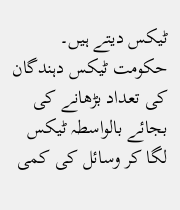ٹیکس دیتے ہیں۔ حکومت ٹیکس دہندگان کی تعداد بڑھانے کی بجائے بالواسطہ ٹیکس لگا کر وسائل کی کمی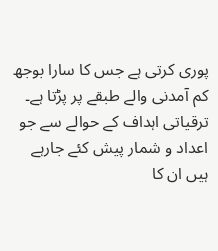پوری کرتی ہے جس کا سارا بوجھ کم آمدنی والے طبقے پر پڑتا ہے۔ ترقیاتی اہداف کے حوالے سے جو اعداد و شمار پیش کئے جارہے ہیں ان کا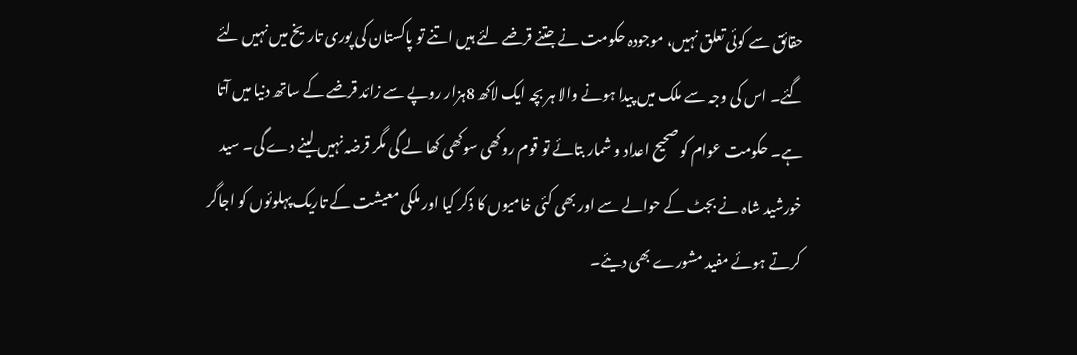حقائق سے کوئی تعلق نہیں، موجودہ حکومت نے جتنے قرضے لئے ہیں اتنے تو پاکستان کی پوری تاریخ میں نہیں لئے گئے۔ اس کی وجہ سے ملک میں پیدا ہونے والا ہر بچہ ایک لاکھ 8ہزار روپے سے زائد قرضے کے ساتھ دنیا میں آتا ہے۔ حکومت عوام کو صحیح اعداد و شمار بتائے تو قوم روکھی سوکھی کھا لے گی مگر قرضہ نہیں لینے دے گی۔ سید خورشید شاہ نے بجٹ کے حوالے سے اور بھی کئی خامیوں کا ذکر کیا اور ملکی معیشت کے تاریک پہلوئوں کو اجاگر کرتے ہوئے مفید مشورے بھی دیئے۔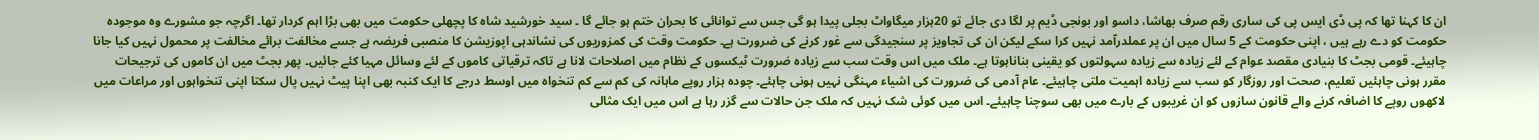ان کا کہنا تھا کہ پی ڈی ایس پی کی ساری رقم صرف بھاشا، داسو اور بونجی ڈیم پر لگا دی جائے تو 20ہزار میگاواٹ بجلی پیدا ہو گی جس سے توانائی کا بحران ختم ہو جائے گا ۔ سید خورشید شاہ کا پچھلی حکومت میں بھی بڑا اہم کردار تھا۔ اگرچہ جو مشورے وہ موجودہ حکومت کو دے رہے ہیں ، اپنی حکومت کے 5 سال میں ان پر عملدرآمد نہیں کرا سکے لیکن ان کی تجاویز پر سنجیدگی سے غور کرنے کی ضرورت ہے۔ حکومت وقت کی کمزوریوں کی نشاندہی اپوزیشن کا منصبی فریضہ ہے جسے مخالفت برائے مخالفت پر محمول نہیں کیا جانا چاہیئے۔ قومی بجٹ کا بنیادی مقصد عوام کے لئے زیادہ سے زیادہ سہولتوں کو یقینی بناناہوتا ہے۔ ملک میں اس وقت سب سے زیادہ ضرورت ٹیکسوں کے نظام میں اصلاحات لانا ہے تاکہ ترقیاتی کاموں کے لئے وسائل مہیا کئے جائیں۔ پھر بجٹ میں ان کاموں کی ترجیحات مقرر ہونی چاہئیں تعلیم، صحت اور روزگار کو سب سے زیادہ اہمیت ملتی چاہیئے۔ عام آدمی کی ضرورت کی اشیاء مہنگی نہیں ہونی چاہئے۔ چودہ ہزار روپے ماہانہ کی کم سے کم تنخواہ میں اوسط درجے کا ایک کنبہ بھی اپنا پیٹ نہیں پال سکتا اپنی تنخواہوں اور مراعات میں لاکھوں روپے کا اضافہ کرنے والے قانون سازوں کو ان غریبوں کے بارے میں بھی سوچنا چاہیئے۔ اس میں کوئی شک نہیں کہ ملک جن حالات سے گزر رہا ہے اس میں ایک مثالی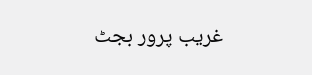غریب پرور بجٹ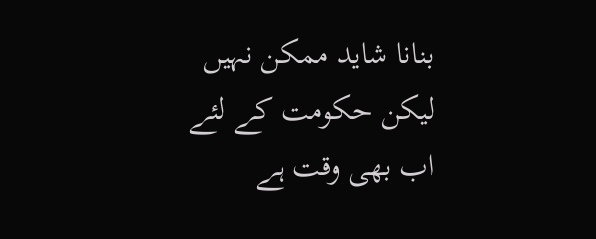بنانا شاید ممکن نہیں لیکن حکومت کے لئے اب بھی وقت ہے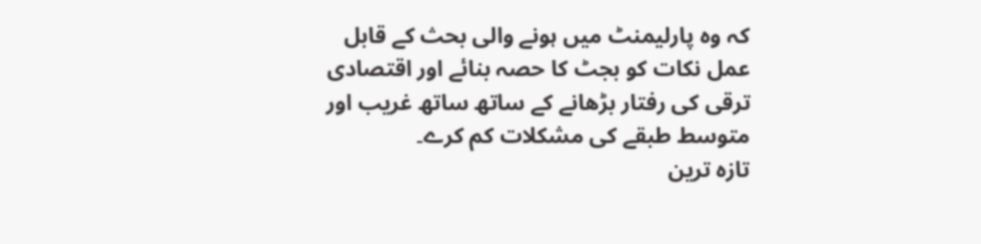کہ وہ پارلیمنٹ میں ہونے والی بحث کے قابل عمل نکات کو بجٹ کا حصہ بنائے اور اقتصادی ترقی کی رفتار بڑھانے کے ساتھ ساتھ غریب اور متوسط طبقے کی مشکلات کم کرے۔
تازہ ترین